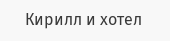Кирилл и хотел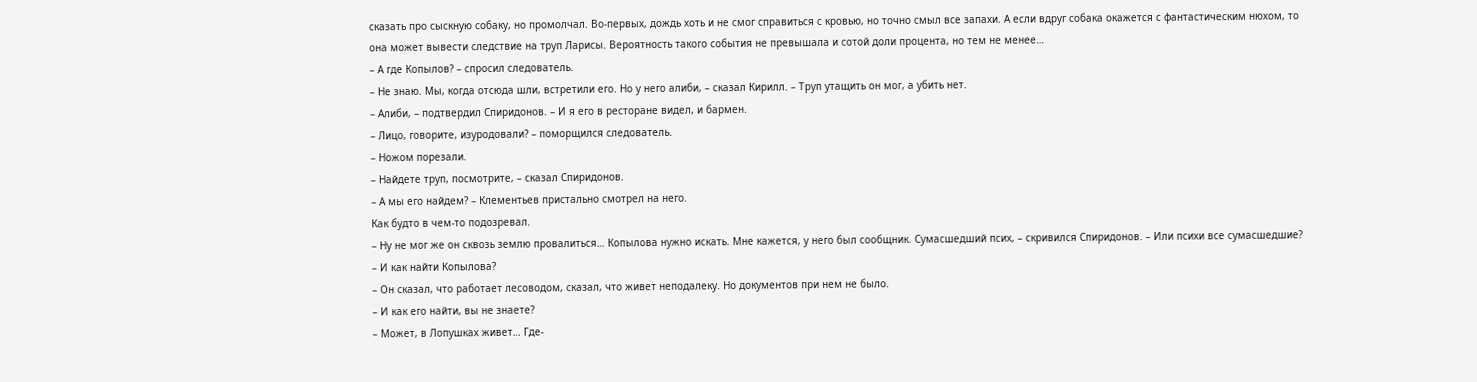сказать про сыскную собаку, но промолчал. Во-первых, дождь хоть и не смог справиться с кровью, но точно смыл все запахи. А если вдруг собака окажется с фантастическим нюхом, то она может вывести следствие на труп Ларисы. Вероятность такого события не превышала и сотой доли процента, но тем не менее…
– А где Копылов? – спросил следователь.
– Не знаю. Мы, когда отсюда шли, встретили его. Но у него алиби, – сказал Кирилл. – Труп утащить он мог, а убить нет.
– Алиби, – подтвердил Спиридонов. – И я его в ресторане видел, и бармен.
– Лицо, говорите, изуродовали? – поморщился следователь.
– Ножом порезали.
– Найдете труп, посмотрите, – сказал Спиридонов.
– А мы его найдем? – Клементьев пристально смотрел на него.
Как будто в чем-то подозревал.
– Ну не мог же он сквозь землю провалиться… Копылова нужно искать. Мне кажется, у него был сообщник. Сумасшедший псих, – скривился Спиридонов. – Или психи все сумасшедшие?
– И как найти Копылова?
– Он сказал, что работает лесоводом, сказал, что живет неподалеку. Но документов при нем не было.
– И как его найти, вы не знаете?
– Может, в Лопушках живет… Где-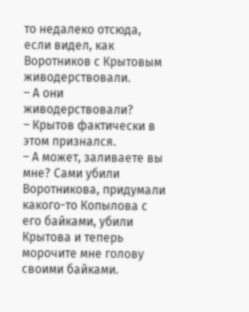то недалеко отсюда, если видел, как Воротников с Крытовым живодерствовали.
– А они живодерствовали?
– Крытов фактически в этом признался.
– А может, заливаете вы мне? Сами убили Воротникова, придумали какого-то Копылова с его байками, убили Крытова и теперь морочите мне голову своими байками.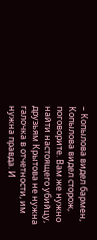– Копылова видел бармен, Копылова видел сторож, поговорите. Вам же нужно найти настоящего убийцу, друзьям Крытова не нужна галочка в отчетности, им нужна правда. И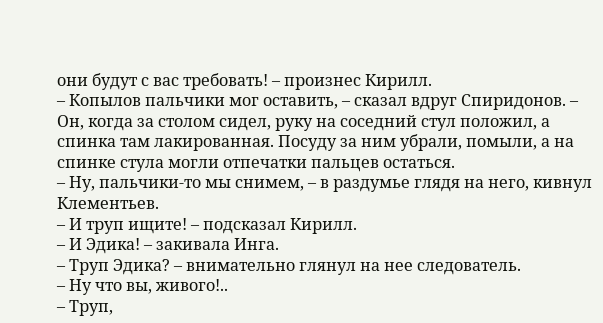они будут с вас требовать! – произнес Кирилл.
– Копылов пальчики мог оставить, – сказал вдруг Спиридонов. – Он, когда за столом сидел, руку на соседний стул положил, а спинка там лакированная. Посуду за ним убрали, помыли, а на спинке стула могли отпечатки пальцев остаться.
– Ну, пальчики-то мы снимем, – в раздумье глядя на него, кивнул Клементьев.
– И труп ищите! – подсказал Кирилл.
– И Эдика! – закивала Инга.
– Труп Эдика? – внимательно глянул на нее следователь.
– Ну что вы, живого!..
– Труп,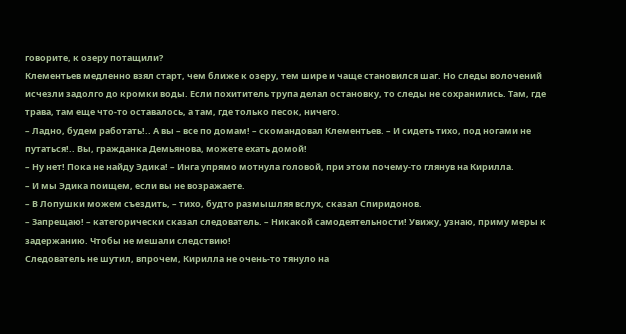говорите, к озеру потащили?
Клементьев медленно взял старт, чем ближе к озеру, тем шире и чаще становился шаг. Но следы волочений исчезли задолго до кромки воды. Если похититель трупа делал остановку, то следы не сохранились. Там, где трава, там еще что-то оставалось, а там, где только песок, ничего.
– Ладно, будем работать!.. А вы – все по домам! – скомандовал Клементьев. – И сидеть тихо, под ногами не путаться!.. Вы, гражданка Демьянова, можете ехать домой!
– Ну нет! Пока не найду Эдика! – Инга упрямо мотнула головой, при этом почему-то глянув на Кирилла.
– И мы Эдика поищем, если вы не возражаете.
– В Лопушки можем съездить, – тихо, будто размышляя вслух, сказал Спиридонов.
– Запрещаю! – категорически сказал следователь. – Никакой самодеятельности! Увижу, узнаю, приму меры к задержанию. Чтобы не мешали следствию!
Следователь не шутил, впрочем, Кирилла не очень-то тянуло на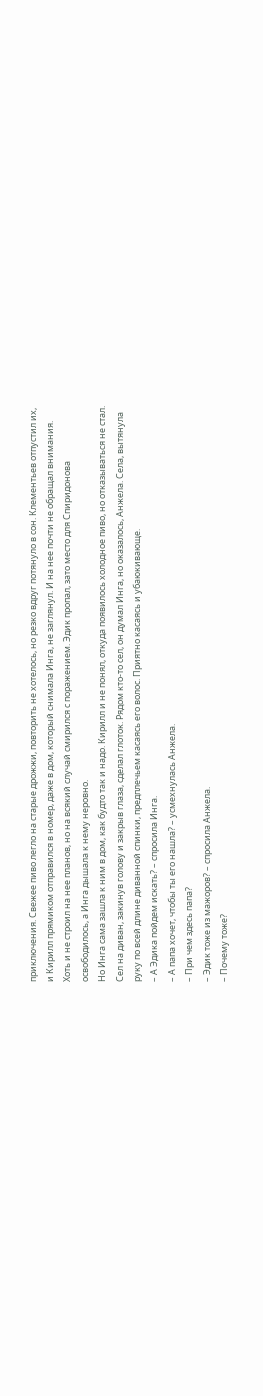приключения. Свежее пиво легло на старые дрожжи, повторить не хотелось, но резко вдруг потянуло в сон. Клементьев отпустил их, и Кирилл прямиком отправился в номер, даже в дом, который снимала Инга, не заглянул. И на нее почти не обращал внимания. Хоть и не строил на нее планов, но на всякий случай смирился с поражением. Эдик пропал, зато место для Спиридонова освободилось, а Инга дышала к нему неровно.
Но Инга сама зашла к ним в дом, как будто так и надо. Кирилл и не понял, откуда появилось холодное пиво, но отказываться не стал. Сел на диван, закинув голову и закрыв глаза, сделал глоток. Рядом кто-то сел, он думал Инга, но оказалось, Анжела. Села, вытянула руку по всей длине диванной спинки, предплечьем касаясь его волос. Приятно касаясь и убаюкивающе.
– А Эдика пойдем искать? – спросила Инга.
– А папа хочет, чтобы ты его нашла? – усмехнулась Анжела.
– При чем здесь папа?
– Эдик тоже из мажоров? – спросила Анжела.
– Почему тоже?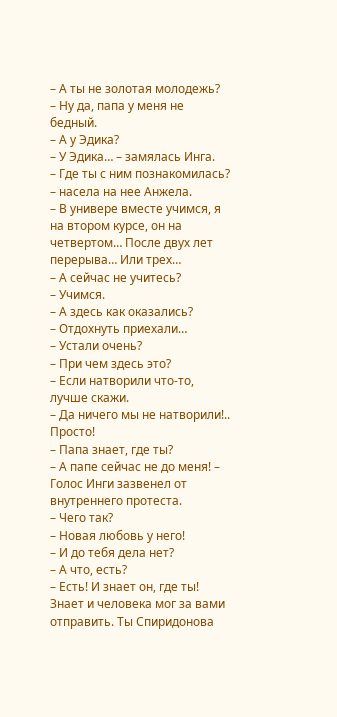– А ты не золотая молодежь?
– Ну да, папа у меня не бедный.
– А у Эдика?
– У Эдика… – замялась Инга.
– Где ты с ним познакомилась? – насела на нее Анжела.
– В универе вместе учимся, я на втором курсе, он на четвертом… После двух лет перерыва… Или трех…
– А сейчас не учитесь?
– Учимся.
– А здесь как оказались?
– Отдохнуть приехали…
– Устали очень?
– При чем здесь это?
– Если натворили что-то, лучше скажи.
– Да ничего мы не натворили!.. Просто!
– Папа знает, где ты?
– А папе сейчас не до меня! – Голос Инги зазвенел от внутреннего протеста.
– Чего так?
– Новая любовь у него!
– И до тебя дела нет?
– А что, есть?
– Есть! И знает он, где ты! Знает и человека мог за вами отправить. Ты Спиридонова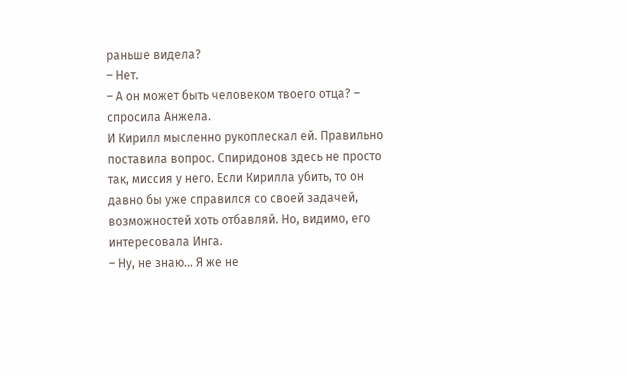раньше видела?
– Нет.
– А он может быть человеком твоего отца? – спросила Анжела.
И Кирилл мысленно рукоплескал ей. Правильно поставила вопрос. Спиридонов здесь не просто так, миссия у него. Если Кирилла убить, то он давно бы уже справился со своей задачей, возможностей хоть отбавляй. Но, видимо, его интересовала Инга.
– Ну, не знаю… Я же не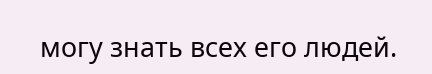могу знать всех его людей.